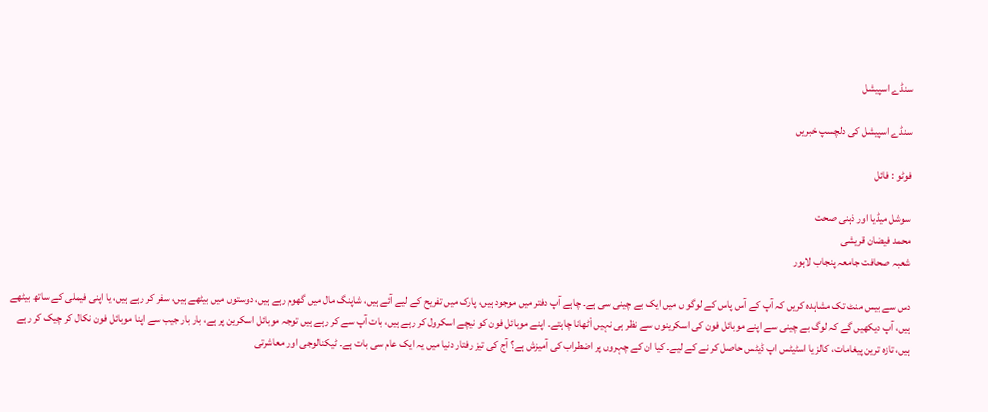سنڈے اسپیشل

سنڈے اسپیشل کی دلچسپ خبریں

فوٹو : فائل

سوشل میڈیا اور ذہنی صحت
محمد فیضان قریشی
شعبہ صحافت جامعہ پنجاب لاہور

دس سے بیس منٹ تک مشاہدہ کریں کہ آپ کے آس پاس کے لوگو ں میں ایک بے چینی سی ہے۔ چاہے آپ دفتر میں موجود ہیں، پارک میں تفریح کے لیے آئے ہیں، شاپنگ مال میں گھوم رہے ہیں، دوستوں میں بیٹھے ہیں، سفر کر رہے ہیں، یا اپنی فیملی کے ساتھ بیٹھے ہیں، آپ دیکھیں گے کہ لوگ بے چینی سے اپنے موبائل فون کی اسکرینوں سے نظر ہی نہیں اْٹھانا چاہتے۔ اپنے موبائل فون کو نیچے اسکرول کر رہے ہیں، بات آپ سے کر رہے ہیں توجہ موبائل اسکرین پر ہے، بار بار جیب سے اپنا موبائل فون نکال کر چیک کر رہے ہیں، تازہ ترین پیغامات، کالز یا اسٹیٹس اپ ڈیٹس حاصل کر نے کے لیے۔ کیا ان کے چہروں پر اضطراب کی آمیزش ہے؟ آج کی تیز رفتار دنیا میں یہ ایک عام سی بات ہے۔ ٹیکنالوجی اور معاشرتی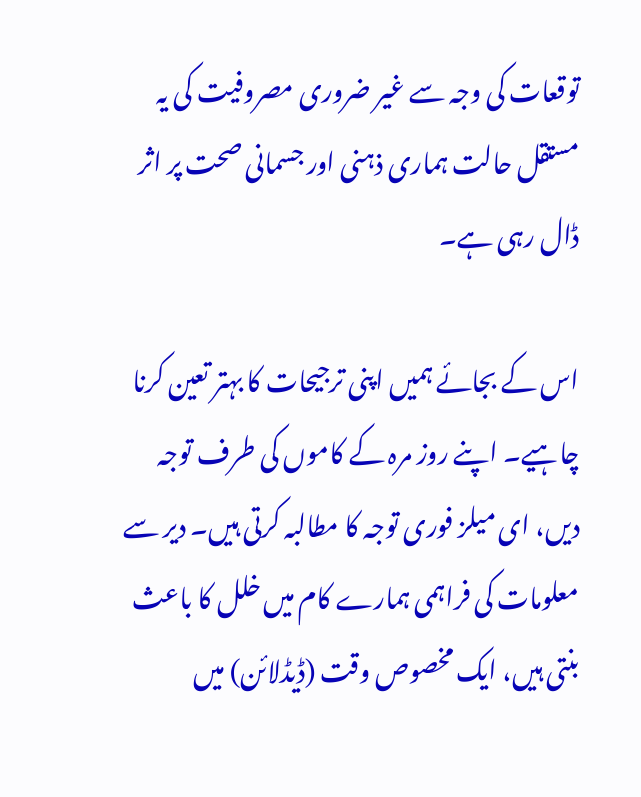توقعات کی وجہ سے غیر ضروری مصروفیت کی یہ مستقل حالت ہماری ذہنی اور جسمانی صحت پر اثر ڈال رہی ہے۔

اس کے بجائے ہمیں اپنی ترجیحات کا بہتر تعین کرنا چاہیے۔ اپنے روز مرہ کے کاموں کی طرف توجہ دیں، ای میلز فوری توجہ کا مطالبہ کرتی ہیں۔ دیر سے معلومات کی فراہمی ہمارے کام میں خلل کا باعث بنتی ہیں، ایک مخصوص وقت (ڈیڈلائن) میں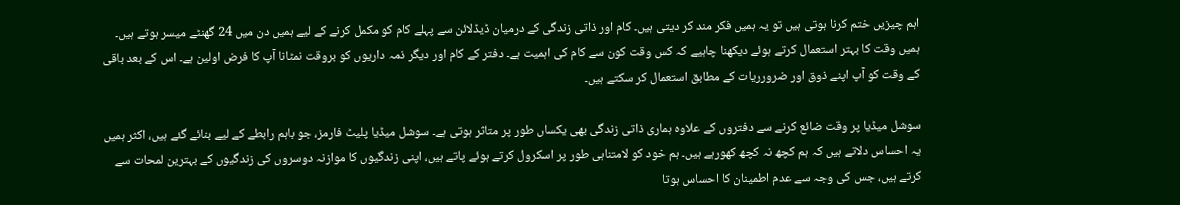اہم چیزیں ختم کرنا ہوتی ہیں تو یہ ہمیں فکر مند کر دیتی ہیں۔ کام اور ذاتی زندگی کے درمیان ڈیڈلائن سے پہلے کام کو مکمل کرنے کے لیے ہمیں دن میں 24 گھنٹے میسر ہوتے ہیں۔ ہمیں وقت کا بہتر استعمال کرتے ہوئے دیکھنا چاہیے کہ کس وقت کون سے کام کی اہمیت ہے۔ دفتر کے کام اور دیگر ذمہ داریوں کو بروقت نمٹانا آپ کا فرض اولین ہے۔ اس کے بعد باقی کے وقت کو آپ اپنے ذوق اور ضرورریات کے مطابق استعمال کر سکتے ہیں۔

سوشل میڈیا پر وقت ضائع کرنے سے دفتروں کے علاوہ ہماری ذاتی زندگی بھی یکساں طور پر متاثر ہوتی ہے۔ سوشل میڈیا پلیٹ فارمز، جو باہم رابطے کے لیے بنائے گئے ہیں، اکثر ہمیں یہ احساس دلاتے ہیں کہ ہم کچھ نہ کچھ کھورہے ہیں۔ ہم خود کو لامتناہی طور پر اسکرول کرتے ہوئے پاتے ہیں، اپنی زندگیوں کا موازنہ دوسروں کی زندگیوں کے بہترین لمحات سے کرتے ہیں، جس کی وجہ سے عدم اطمینان کا احساس ہوتا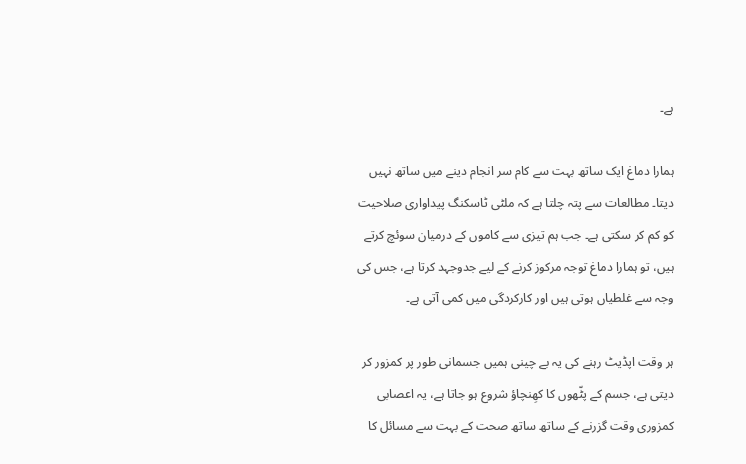ہے۔

ہمارا دماغ ایک ساتھ بہت سے کام سر انجام دینے میں ساتھ نہیں دیتا۔ مطالعات سے پتہ چلتا ہے کہ ملٹی ٹاسکنگ پیداواری صلاحیت کو کم کر سکتی ہے۔ جب ہم تیزی سے کاموں کے درمیان سوئچ کرتے ہیں، تو ہمارا دماغ توجہ مرکوز کرنے کے لیے جدوجہد کرتا ہے، جس کی وجہ سے غلطیاں ہوتی ہیں اور کارکردگی میں کمی آتی ہے۔

ہر وقت اپڈیٹ رہنے کی یہ بے چینی ہمیں جسمانی طور پر کمزور کر دیتی ہے، جسم کے پٹّھوں کا کھِنچاؤ شروع ہو جاتا ہے، یہ اعصابی کمزوری وقت گزرنے کے ساتھ ساتھ صحت کے بہت سے مسائل کا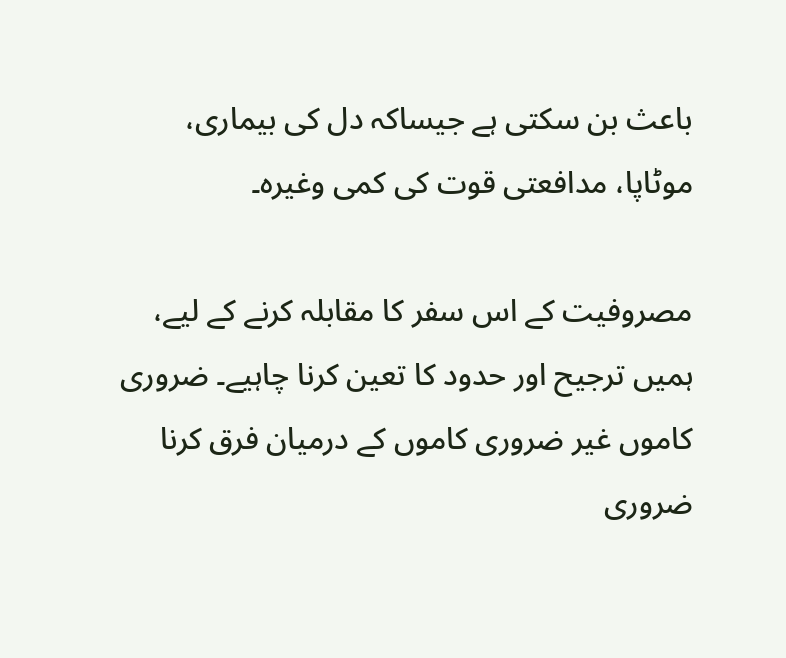باعث بن سکتی ہے جیساکہ دل کی بیماری، موٹاپا، مدافعتی قوت کی کمی وغیرہ۔

مصروفیت کے اس سفر کا مقابلہ کرنے کے لیے، ہمیں ترجیح اور حدود کا تعین کرنا چاہیے۔ ضروری کاموں غیر ضروری کاموں کے درمیان فرق کرنا ضروری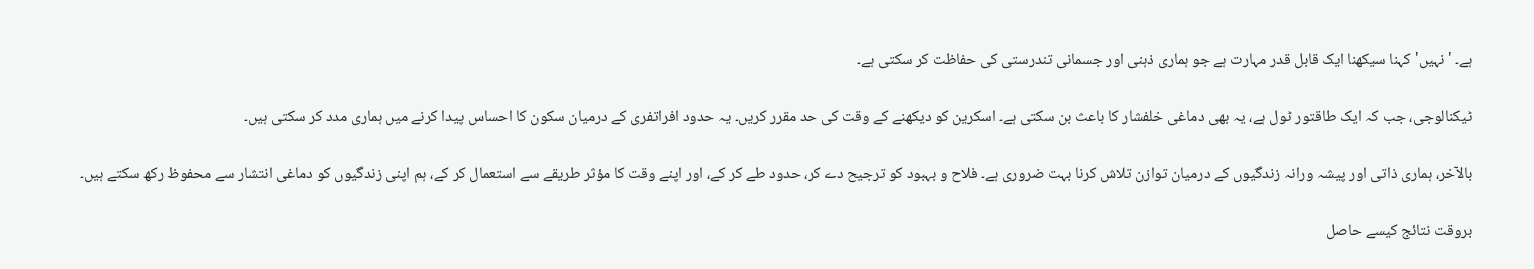ہے۔ 'نہیں' کہنا سیکھنا ایک قابل قدر مہارت ہے جو ہماری ذہنی اور جسمانی تندرستی کی حفاظت کر سکتی ہے۔

ٹیکنالوجی، جب کہ ایک طاقتور ٹول ہے، یہ بھی دماغی خلفشار کا باعث بن سکتی ہے۔ اسکرین کو دیکھنے کے وقت کی حد مقرر کریں۔ یہ حدود افراتفری کے درمیان سکون کا احساس پیدا کرنے میں ہماری مدد کر سکتی ہیں۔

بالآخر، ہماری ذاتی اور پیشہ ورانہ زندگیوں کے درمیان توازن تلاش کرنا بہت ضروری ہے۔ فلاح و بہبود کو ترجیح دے کر، حدود طے کر کے، اور اپنے وقت کا مؤثر طریقے سے استعمال کر کے، ہم اپنی زندگیوں کو دماغی انتشار سے محفوظ رکھ سکتے ہیں۔

بروقت نتائج کیسے حاصل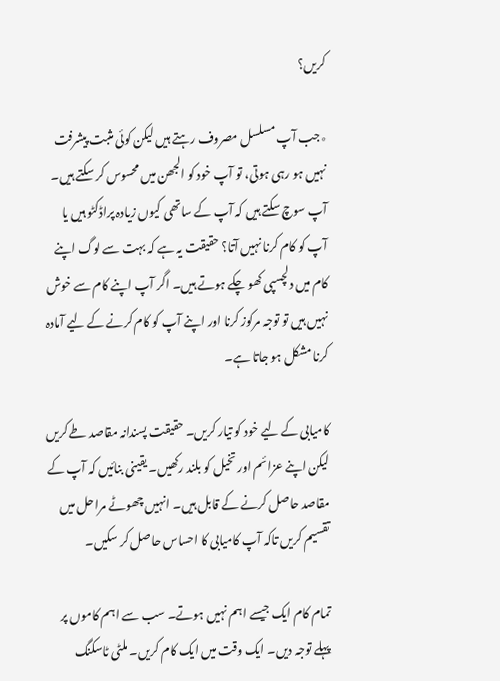کریں؟

٭جب آپ مسلسل مصروف رہتے ہیں لیکن کوئی مثبت پیشرفت نہیں ہو رہی ہوتی، تو آپ خود کو الجھن میں محسوس کر سکتے ہیں۔ آپ سوچ سکتے ہیں کہ آپ کے ساتھی کیوں زیادہ پراڈکٹو ہیں یا آپ کو کام کرنا نہیں آتا؟ حقیقت یہ ہے کہ بہت سے لوگ اپنے کام میں دلچسپی کھو چکے ہوتے ہیں۔ اگر آپ اپنے کام سے خوش نہیں ہیں تو توجہ مرکوز کرنا اور اپنے آپ کو کام کرنے کے لیے آمادہ کرنا مشکل ہو جاتا ہے۔

کامیابی کے لیے خود کو تیار کریں۔ حقیقت پسندانہ مقاصد طے کریں لیکن اپنے عزائم اور تخیل کو بلند رکھیں۔ یقینی بنائیں کہ آپ کے مقاصد حاصل کرنے کے قابل ہیں۔ انہیں چھوٹے مراحل میں تقسیم کریں تاکہ آپ کامیابی کا احساس حاصل کر سکیں۔

تمام کام ایک جیسے اہم نہیں ہوتے۔ سب سے اہم کاموں پر پہلے توجہ دیں۔ ایک وقت میں ایک کام کریں۔ ملٹی ٹاسکنگ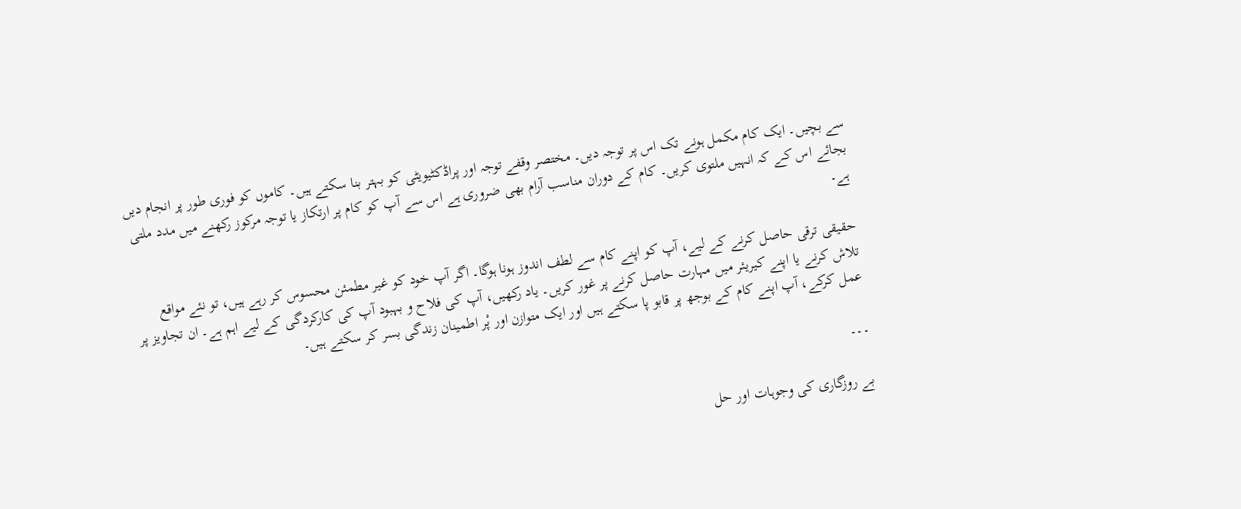سے بچیں۔ ایک کام مکمل ہونے تک اس پر توجہ دیں۔ مختصر وقفے توجہ اور پراڈکٹیویٹی کو بہتر بنا سکتے ہیں۔ کاموں کو فوری طور پر انجام دیں بجائے اس کے کہ انہیں ملتوی کریں۔ کام کے دوران مناسب آرام بھی ضروری ہے اس سے آپ کو کام پر ارتکاز یا توجہ مرکوز رکھنے میں مدد ملتی ہے۔

حقیقی ترقی حاصل کرنے کے لیے، آپ کو اپنے کام سے لطف اندوز ہونا ہوگا۔ اگر آپ خود کو غیر مطمئن محسوس کر رہے ہیں، تو نئے مواقع تلاش کرنے یا اپنے کیریئر میں مہارت حاصل کرنے پر غور کریں۔ یاد رکھیں، آپ کی فلاح و بہبود آپ کی کارکردگی کے لیے اہم ہے۔ ان تجاویز پر عمل کرکے، آپ اپنے کام کے بوجھ پر قابو پا سکتے ہیں اور ایک متوازن اور پْر اطمینان زندگی بسر کر سکتے ہیں۔

۔۔۔

بے روزگاری کی وجوہات اور حل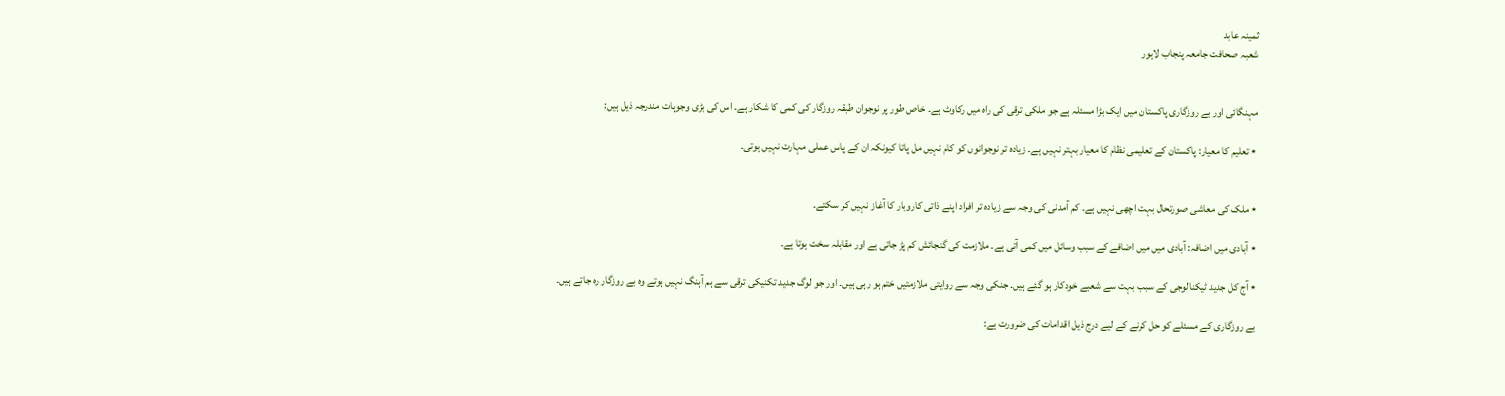ثمینہ عابد
شعبہ صحافت جامعہ پنجاب لاہور


مہنگائی اور بے روزگاری پاکستان میں ایک بڑا مسئلہ ہے جو ملکی ترقی کی راہ میں رکاوٹ ہے۔ خاص طور پر نوجوان طبقہ روزگار کی کمی کا شکار ہے۔ اس کی بڑی وجوہات مندرجہ ذیل ہیں:

٭ تعلیم کا معیار: پاکستان کے تعلیمی نظام کا معیار بہتر نہیں ہے۔ زیادہ تر نوجوانوں کو کام نہیں مل پاتا کیونکہ ان کے پاس عملی مہارت نہیں ہوتی۔


٭ ملک کی معاشی صورتحال بہت اچھی نہیں ہے۔ کم آمدنی کی وجہ سے زیادہ تر افراد اپنے ذاتی کاروبار کا آغاز نہیں کر سکتے۔

٭ آبادی میں اضافہ: آبادی میں میں اضافے کے سبب وسائل میں کمی آتی ہے۔ ملازمت کی گنجائش کم پڑ جاتی ہے اور مقابلہ سخت ہوتا ہے۔

٭ آج کل جدید ٹیکنالوجی کے سبب بہت سے شعبے خودکار ہو گئے ہیں۔ جنکی وجہ سے روایتی ملازمتیں ختم ہو رہی ہیں۔ اور جو لوگ جدید تکنیکی ترقی سے ہم آہنگ نہیں ہوتے وہ بے روزگار رہ جاتے ہیں۔

بے روزگاری کے مسئلے کو حل کرنے کے لیے درج ذیل اقدامات کی ضرورت ہے: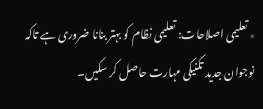٭ تعلیمی اصلاحات: تعلیمی نظام کو بہتر بنانا ضروری ہے تاکہ نوجوان جدید تکنیکی مہارت حاصل کر سکیں۔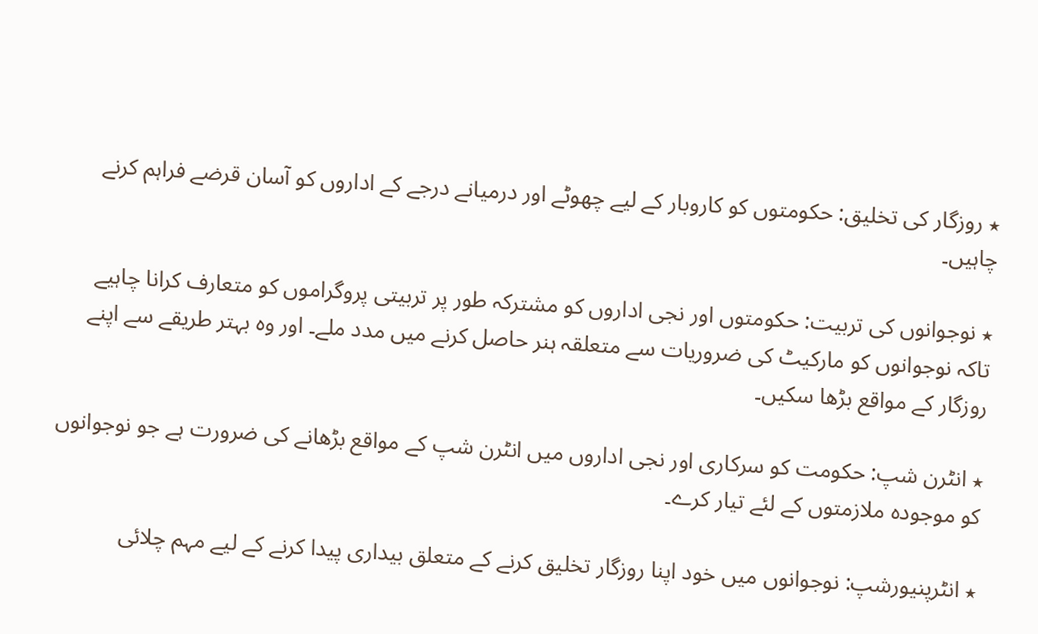٭ روزگار کی تخلیق: حکومتوں کو کاروبار کے لیے چھوٹے اور درمیانے درجے کے اداروں کو آسان قرضے فراہم کرنے چاہیں۔

٭ نوجوانوں کی تربیت: حکومتوں اور نجی اداروں کو مشترکہ طور پر تربیتی پروگراموں کو متعارف کرانا چاہیے تاکہ نوجوانوں کو مارکیٹ کی ضروریات سے متعلقہ ہنر حاصل کرنے میں مدد ملے۔ اور وہ بہتر طریقے سے اپنے روزگار کے مواقع بڑھا سکیں۔

٭ انٹرن شپ: حکومت کو سرکاری اور نجی اداروں میں انٹرن شپ کے مواقع بڑھانے کی ضرورت ہے جو نوجوانوں کو موجودہ ملازمتوں کے لئے تیار کرے۔

٭ انٹرپنیورشپ: نوجوانوں میں خود اپنا روزگار تخلیق کرنے کے متعلق بیداری پیدا کرنے کے لیے مہم چلائی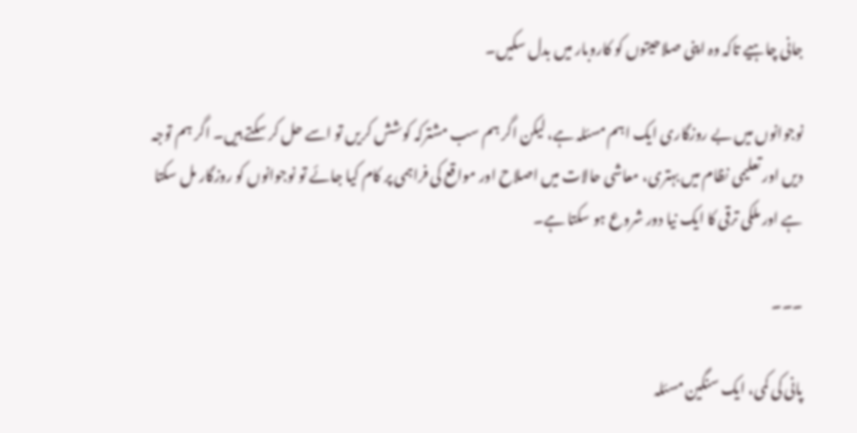جانی چاہیے تاکہ وہ اپنی صلاحیتوں کو کاروبار میں بدل سکیں۔

نوجوانوں میں بے روزگاری ایک اہم مسئلہ ہے، لیکن اگر ہم سب مشترکہ کوشش کریں تو اسے حل کر سکتے ہیں۔ اگر ہم توجہ دیں اور تعلیمی نظام میں بہتری، معاشی حالات میں اصلاح اور مواقع کی فراہمی پر کام کیا جائے تو نوجوانوں کو روزگار مل سکتا ہے اور ملکی ترقی کا ایک نیا دور شروع ہو سکتا ہے۔

۔۔۔

پانی کی کمی، ایک سنگین مسئلہ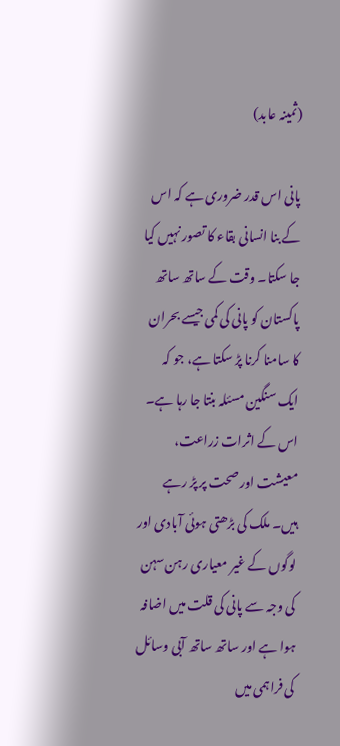(ثمینہ عابد)

پانی اس قدر ضروری ہے کہ اس کے بنا انسانی بقاء کا تصور نہیں کیا جا سکتا۔ وقت کے ساتھ ساتھ پاکستان کو پانی کی کمی جیسے بحران کا سامنا کرنا پڑ سکتا ہے، جو کہ ایک سنگین مسئلہ بنتا جا رہا ہے۔ اس کے اثرات زراعت، معیشت اور صحت پر پڑ رہے ہیں۔ ملک کی بڑھتی ہوئی آبادی اور لوگوں کے غیر معیاری رہن سہن کی وجہ سے پانی کی قلت میں اضافہ ہوا ہے اور ساتھ ساتھ آبی وسائل کی فراہمی میں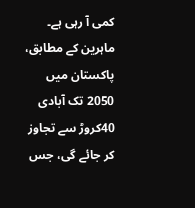کمی آ رہی ہے۔ ماہرین کے مطابق، پاکستان میں 2050 تک آبادی 40کروڑ سے تجاوز کر جائے گی، جس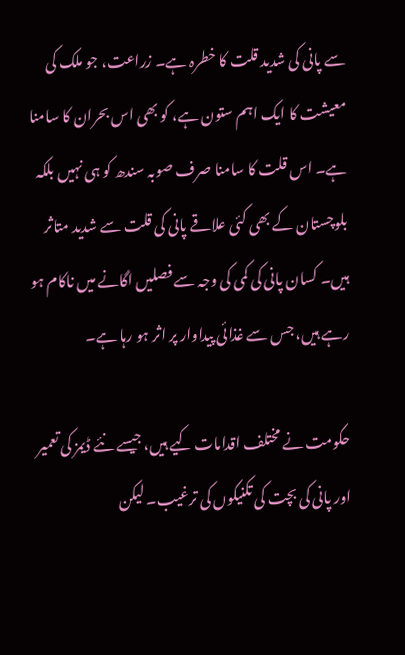سے پانی کی شدید قلت کا خطرہ ہے۔ زراعت، جو ملک کی معیشت کا ایک اہم ستون ہے، کو بھی اس بحران کا سامنا ہے۔ اس قلت کا سامنا صرف صوبہ سندھ کو ہی نہیں بلکہ بلوچستان کے بھی کئی علاقے پانی کی قلت سے شدید متاثر ہیں۔ کسان پانی کی کمی کی وجہ سے فصلیں اگانے میں ناکام ہو رہے ہیں، جس سے غذائی پیداوار پر اثر ہو رہا ہے۔

حکومت نے مختلف اقدامات کیے ہیں، جیسے نئے ڈیمز کی تعمیر اور پانی کی بچت کی تکنیکوں کی ترغیب۔ لیکن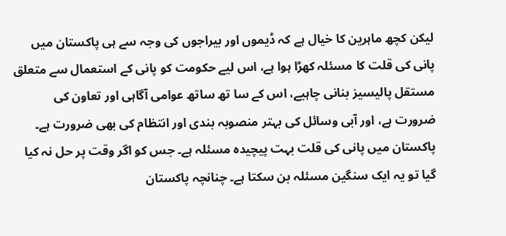لیکن کچھ ماہرین کا خیال ہے کہ ڈیموں اور بیراجوں کی وجہ سے ہی پاکستان میں پانی کی قلت کا مسئلہ کھڑا ہوا ہے، اس لیے حکومت کو پانی کے استعمال سے متعلق مستقل پالیسیز بنانی چاہیے، اس کے سا تھ ساتھ عوامی آگاہی اور تعاون کی ضرورت ہے، اور آبی وسائل کی بہتر منصوبہ بندی اور انتظام کی بھی ضرورت ہے۔ پاکستان میں پانی کی قلت بہت پیچیدہ مسئلہ ہے۔ جس کو اگر وقت پر حل نہ کیا گیا تو یہ ایک سنگین مسئلہ بن سکتا ہے۔ چنانچہ پاکستان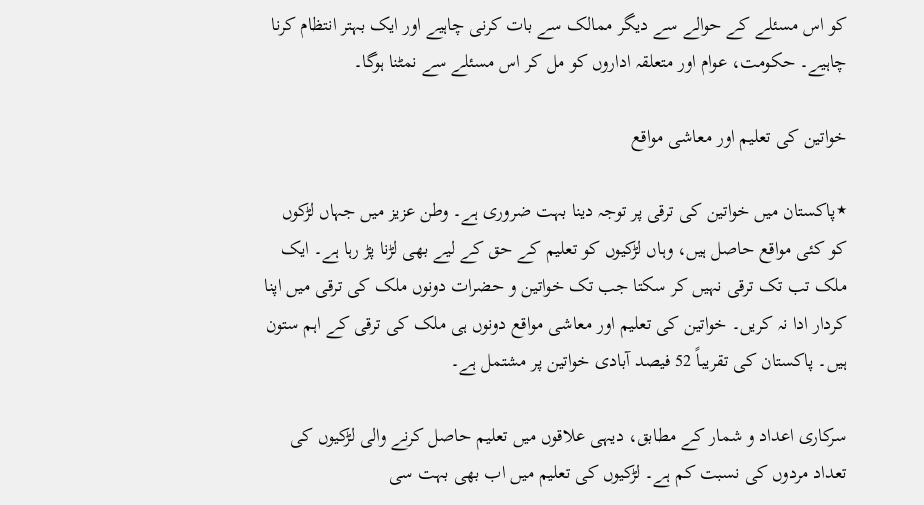کو اس مسئلے کے حوالے سے دیگر ممالک سے بات کرنی چاہیے اور ایک بہتر انتظام کرنا چاہیے۔ حکومت، عوام اور متعلقہ اداروں کو مل کر اس مسئلے سے نمٹنا ہوگا۔

خواتین کی تعلیم اور معاشی مواقع

٭پاکستان میں خواتین کی ترقی پر توجہ دینا بہت ضروری ہے۔ وطن عزیز میں جہاں لڑکوں کو کئی مواقع حاصل ہیں، وہاں لڑکیوں کو تعلیم کے حق کے لیے بھی لڑنا پڑ رہا ہے۔ ایک ملک تب تک ترقی نہیں کر سکتا جب تک خواتین و حضرات دونوں ملک کی ترقی میں اپنا کردار ادا نہ کریں۔ خواتین کی تعلیم اور معاشی مواقع دونوں ہی ملک کی ترقی کے اہم ستون ہیں۔ پاکستان کی تقریباً 52 فیصد آبادی خواتین پر مشتمل ہے۔

سرکاری اعداد و شمار کے مطابق، دیہی علاقوں میں تعلیم حاصل کرنے والی لڑکیوں کی تعداد مردوں کی نسبت کم ہے۔ لڑکیوں کی تعلیم میں اب بھی بہت سی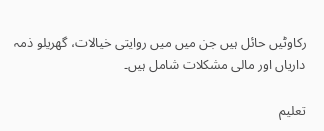رکاوٹیں حائل ہیں جن میں میں روایتی خیالات، گھریلو ذمہ داریاں اور مالی مشکلات شامل ہیں۔

تعلیم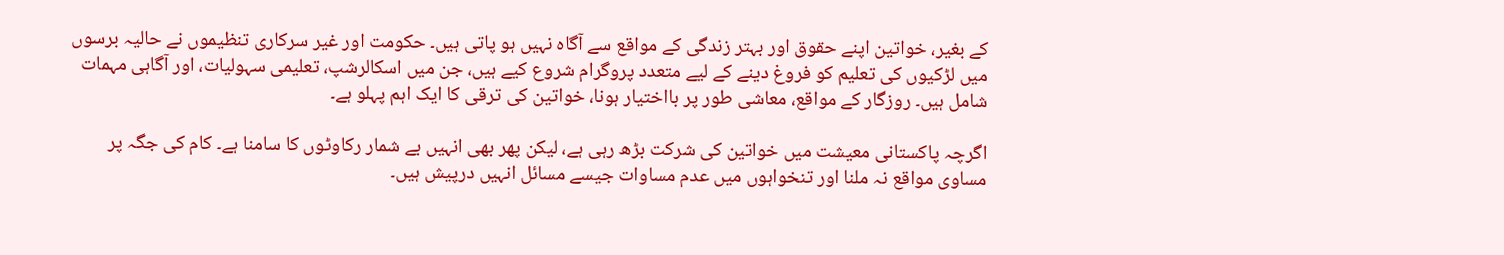کے بغیر، خواتین اپنے حقوق اور بہتر زندگی کے مواقع سے آگاہ نہیں ہو پاتی ہیں۔ حکومت اور غیر سرکاری تنظیموں نے حالیہ برسوں میں لڑکیوں کی تعلیم کو فروغ دینے کے لیے متعدد پروگرام شروع کیے ہیں، جن میں اسکالرشپ، تعلیمی سہولیات، اور آگاہی مہمات شامل ہیں۔ روزگار کے مواقع، معاشی طور پر بااختیار ہونا، خواتین کی ترقی کا ایک اہم پہلو ہے۔

اگرچہ پاکستانی معیشت میں خواتین کی شرکت بڑھ رہی ہے، لیکن پھر بھی انہیں بے شمار رکاوٹوں کا سامنا ہے۔ کام کی جگہ پر مساوی مواقع نہ ملنا اور تنخواہوں میں عدم مساوات جیسے مسائل انہیں درپیش ہیں۔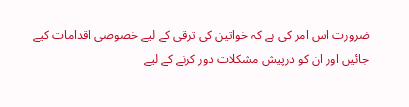ضرورت اس امر کی ہے کہ خواتین کی ترقی کے لیے خصوصی اقدامات کیے جائیں اور ان کو درپیش مشکلات دور کرنے کے لیے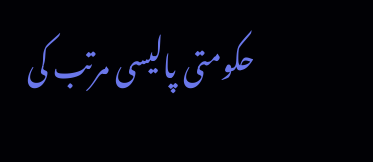حکومتی پالیسی مرتب کی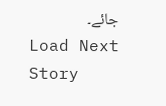جائے۔
Load Next Story